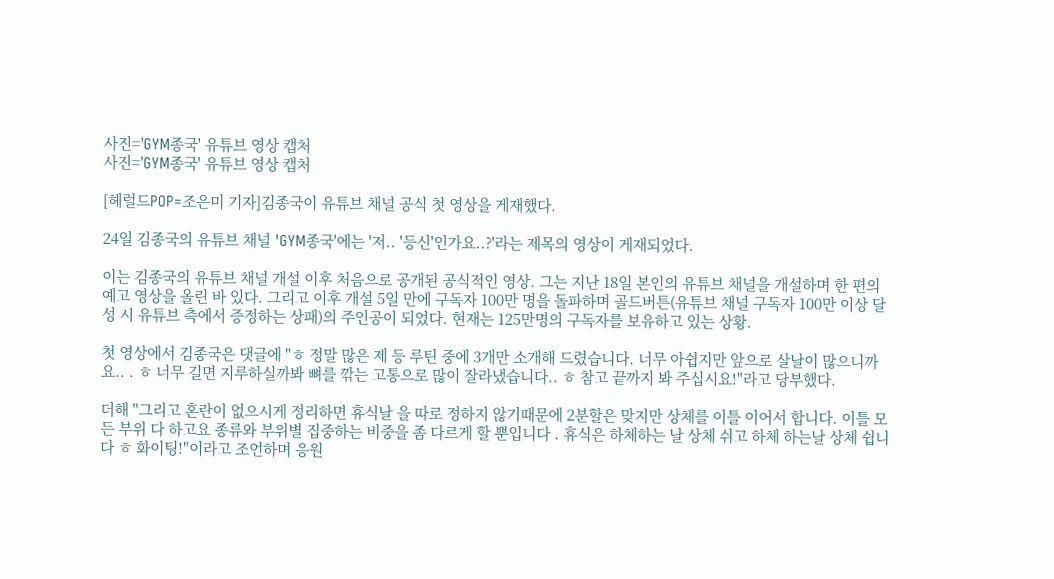사진='GYM종국' 유튜브 영상 캡처
사진='GYM종국' 유튜브 영상 캡처

[헤럴드POP=조은미 기자]김종국이 유튜브 채널 공식 첫 영상을 게재했다.

24일 김종국의 유튜브 채널 'GYM종국'에는 '저.. '등신'인가요..?'라는 제목의 영상이 게재되었다.

이는 김종국의 유튜브 채널 개설 이후 처음으로 공개된 공식적인 영상. 그는 지난 18일 본인의 유튜브 채널을 개설하며 한 편의 예고 영상을 올린 바 있다. 그리고 이후 개설 5일 만에 구독자 100만 명을 돌파하며 골드버튼(유튜브 채널 구독자 100만 이상 달성 시 유튜브 측에서 증정하는 상패)의 주인공이 되었다. 현재는 125만명의 구독자를 보유하고 있는 상황.

첫 영상에서 김종국은 댓글에 "ㅎ 정말 많은 제 등 루틴 중에 3개만 소개해 드렸습니다. 너무 아쉽지만 앞으로 살날이 많으니까요.. . ㅎ 너무 길면 지루하실까봐 뼈를 깎는 고통으로 많이 잘라냈습니다.. ㅎ 참고 끝까지 봐 주십시요!"라고 당부했다.

더해 "그리고 혼란이 없으시게 정리하면 휴식날 을 따로 정하지 않기때문에 2분할은 맞지만 상체를 이틀 이어서 합니다. 이틀 모든 부위 다 하고요 종류와 부위별 집중하는 비중을 좀 다르게 할 뿐입니다 . 휴식은 하체하는 날 상체 쉬고 하체 하는날 상체 쉽니다 ㅎ 화이팅!"이라고 조언하며 응원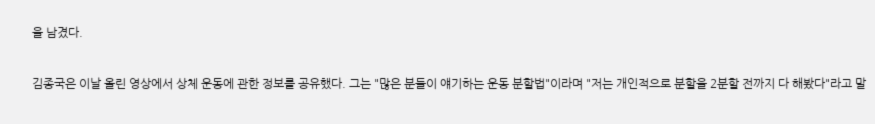을 남겼다.

김종국은 이날 올린 영상에서 상체 운동에 관한 정보를 공유했다. 그는 "많은 분들이 얘기하는 운동 분할법"이라며 "저는 개인적으로 분할을 2분할 전까지 다 해봤다"라고 말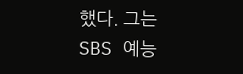했다. 그는 SBS 예능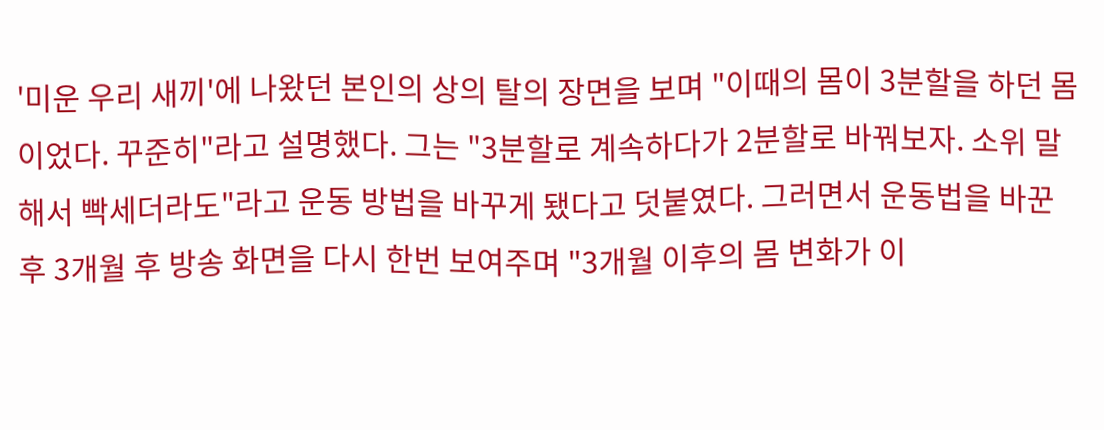'미운 우리 새끼'에 나왔던 본인의 상의 탈의 장면을 보며 "이때의 몸이 3분할을 하던 몸이었다. 꾸준히"라고 설명했다. 그는 "3분할로 계속하다가 2분할로 바꿔보자. 소위 말해서 빡세더라도"라고 운동 방법을 바꾸게 됐다고 덧붙였다. 그러면서 운동법을 바꾼 후 3개월 후 방송 화면을 다시 한번 보여주며 "3개월 이후의 몸 변화가 이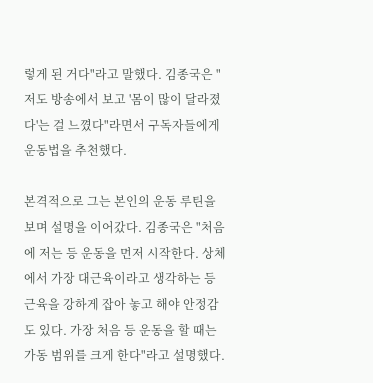렇게 된 거다"라고 말했다. 김종국은 "저도 방송에서 보고 '몸이 많이 달라졌다'는 걸 느꼈다"라면서 구독자들에게 운동법을 추천했다.

본격적으로 그는 본인의 운동 루틴을 보며 설명을 이어갔다. 김종국은 "처음에 저는 등 운동을 먼저 시작한다. 상체에서 가장 대근육이라고 생각하는 등 근육을 강하게 잡아 놓고 해야 안정감도 있다. 가장 처음 등 운동을 할 때는 가동 범위를 크게 한다"라고 설명했다.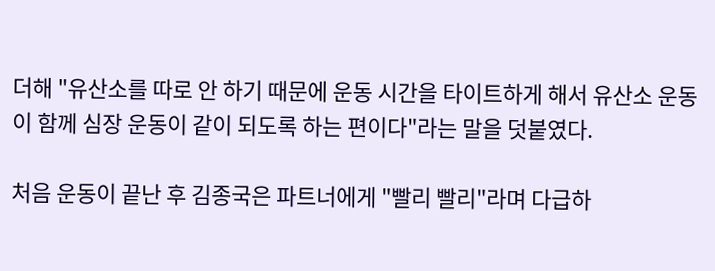더해 "유산소를 따로 안 하기 때문에 운동 시간을 타이트하게 해서 유산소 운동이 함께 심장 운동이 같이 되도록 하는 편이다"라는 말을 덧붙였다.

처음 운동이 끝난 후 김종국은 파트너에게 "빨리 빨리"라며 다급하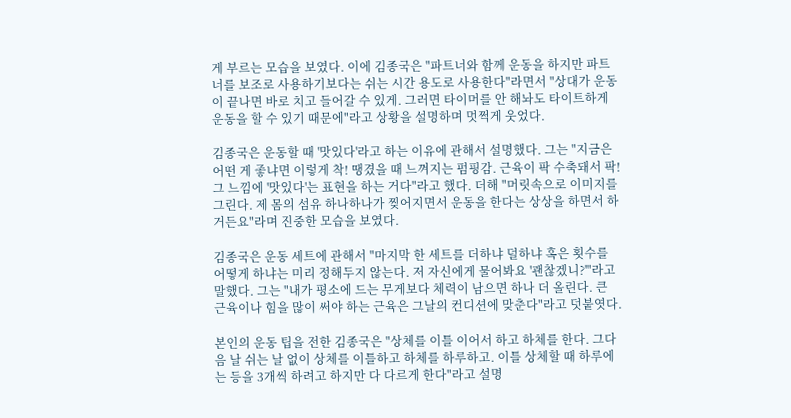게 부르는 모습을 보였다. 이에 김종국은 "파트너와 함께 운동을 하지만 파트너를 보조로 사용하기보다는 쉬는 시간 용도로 사용한다"라면서 "상대가 운동이 끝나면 바로 치고 들어갈 수 있게. 그러면 타이머를 안 해놔도 타이트하게 운동을 할 수 있기 때문에"라고 상황을 설명하며 멋쩍게 웃었다.

김종국은 운동할 때 '맛있다'라고 하는 이유에 관해서 설명했다. 그는 "지금은 어떤 게 좋냐면 이렇게 착! 땡겼을 때 느껴지는 펌핑감. 근육이 팍 수축돼서 팍! 그 느낌에 '맛있다'는 표현을 하는 거다"라고 했다. 더해 "머릿속으로 이미지를 그린다. 제 몸의 섬유 하나하나가 찢어지면서 운동을 한다는 상상을 하면서 하거든요"라며 진중한 모습을 보였다.

김종국은 운동 세트에 관해서 "마지막 한 세트를 더하냐 덜하냐 혹은 횟수를 어떻게 하냐는 미리 정해두지 않는다. 저 자신에게 물어봐요 '괜찮겠니?'"라고 말했다. 그는 "내가 평소에 드는 무게보다 체력이 남으면 하나 더 올린다. 큰 근육이나 힘을 많이 써야 하는 근육은 그날의 컨디션에 맞춘다"라고 덧붙엿다.

본인의 운동 팁을 전한 김종국은 "상체를 이틀 이어서 하고 하체를 한다. 그다음 날 쉬는 날 없이 상체를 이틀하고 하체를 하루하고. 이틀 상체할 때 하루에는 등을 3개씩 하려고 하지만 다 다르게 한다"라고 설명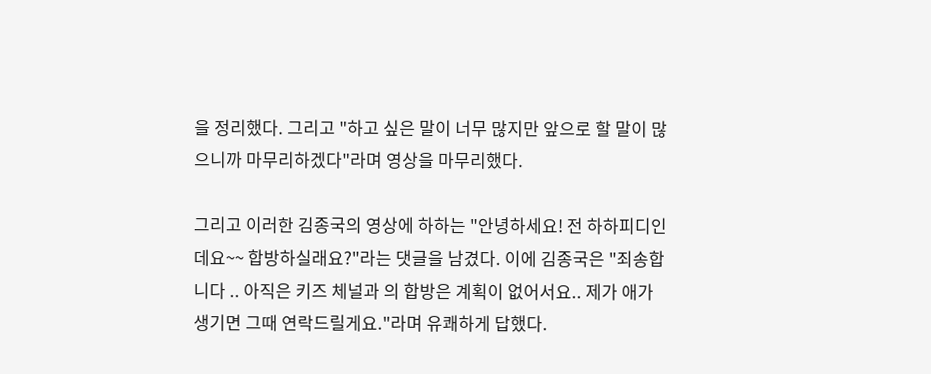을 정리했다. 그리고 "하고 싶은 말이 너무 많지만 앞으로 할 말이 많으니까 마무리하겠다"라며 영상을 마무리했다.

그리고 이러한 김종국의 영상에 하하는 "안녕하세요! 전 하하피디인데요~~ 합방하실래요?"라는 댓글을 남겼다. 이에 김종국은 "죄송합니다 .. 아직은 키즈 체널과 의 합방은 계획이 없어서요.. 제가 애가 생기면 그때 연락드릴게요."라며 유쾌하게 답했다.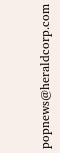popnews@heraldcorp.com